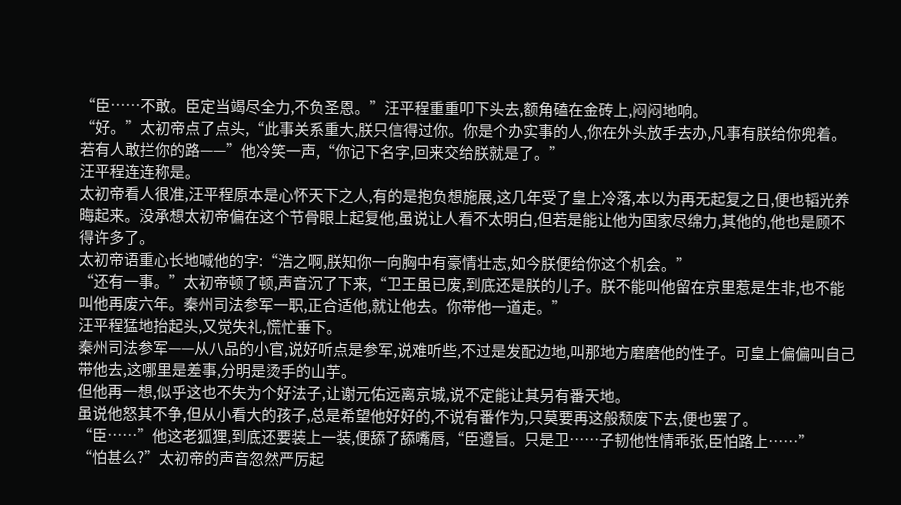“臣……不敢。臣定当竭尽全力,不负圣恩。”汪平程重重叩下头去,额角磕在金砖上,闷闷地响。
“好。”太初帝点了点头,“此事关系重大,朕只信得过你。你是个办实事的人,你在外头放手去办,凡事有朕给你兜着。若有人敢拦你的路——”他冷笑一声,“你记下名字,回来交给朕就是了。”
汪平程连连称是。
太初帝看人很准,汪平程原本是心怀天下之人,有的是抱负想施展,这几年受了皇上冷落,本以为再无起复之日,便也韬光养晦起来。没承想太初帝偏在这个节骨眼上起复他,虽说让人看不太明白,但若是能让他为国家尽绵力,其他的,他也是顾不得许多了。
太初帝语重心长地喊他的字:“浩之啊,朕知你一向胸中有豪情壮志,如今朕便给你这个机会。”
“还有一事。”太初帝顿了顿,声音沉了下来,“卫王虽已废,到底还是朕的儿子。朕不能叫他留在京里惹是生非,也不能叫他再废六年。秦州司法参军一职,正合适他,就让他去。你带他一道走。”
汪平程猛地抬起头,又觉失礼,慌忙垂下。
秦州司法参军——从八品的小官,说好听点是参军,说难听些,不过是发配边地,叫那地方磨磨他的性子。可皇上偏偏叫自己带他去,这哪里是差事,分明是烫手的山芋。
但他再一想,似乎这也不失为个好法子,让谢元佑远离京城,说不定能让其另有番天地。
虽说他怒其不争,但从小看大的孩子,总是希望他好好的,不说有番作为,只莫要再这般颓废下去,便也罢了。
“臣……”他这老狐狸,到底还要装上一装,便舔了舔嘴唇,“臣遵旨。只是卫……子韧他性情乖张,臣怕路上……”
“怕甚么?”太初帝的声音忽然严厉起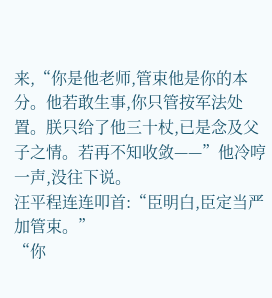来,“你是他老师,管束他是你的本分。他若敢生事,你只管按军法处置。朕只给了他三十杖,已是念及父子之情。若再不知收敛——”他冷哼一声,没往下说。
汪平程连连叩首:“臣明白,臣定当严加管束。”
“你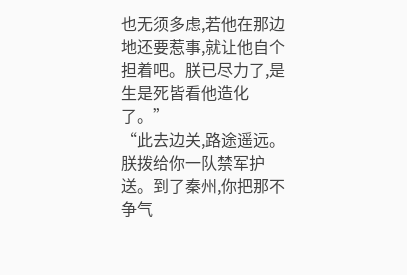也无须多虑,若他在那边地还要惹事,就让他自个担着吧。朕已尽力了,是生是死皆看他造化了。”
“此去边关,路途遥远。朕拨给你一队禁军护送。到了秦州,你把那不争气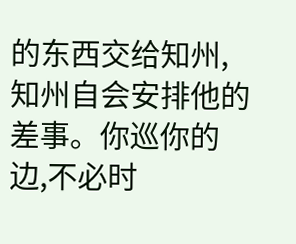的东西交给知州,知州自会安排他的差事。你巡你的边,不必时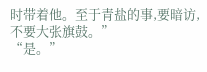时带着他。至于青盐的事,要暗访,不要大张旗鼓。”
“是。”